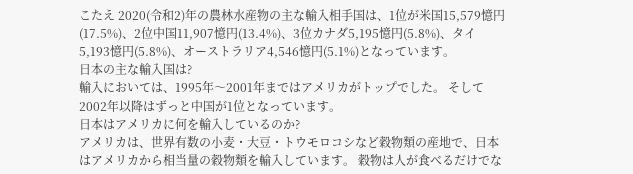こたえ 2020(令和2)年の農林水産物の主な輸入相手国は、1位が米国15,579憶円(17.5%)、2位中国11,907憶円(13.4%)、3位カナダ5,195憶円(5.8%)、タイ5,193憶円(5.8%)、オーストラリア4,546憶円(5.1%)となっています。
日本の主な輸入国は?
輸入においては、1995年〜2001年まではアメリカがトップでした。 そして2002年以降はずっと中国が1位となっています。
日本はアメリカに何を輸入しているのか?
アメリカは、世界有数の小麦・大豆・トウモロコシなど穀物類の産地で、日本はアメリカから相当量の穀物類を輸入しています。 穀物は人が食べるだけでな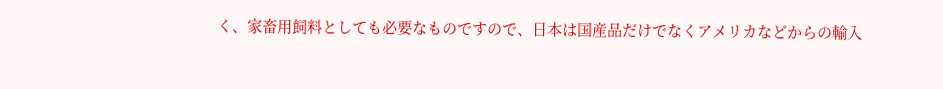く、家畜用飼料としても必要なものですので、日本は国産品だけでなくアメリカなどからの輸入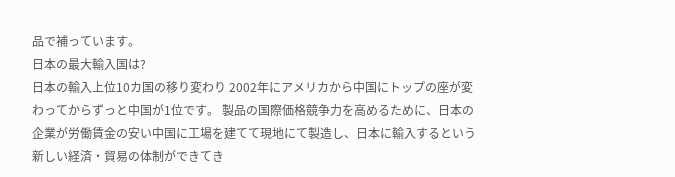品で補っています。
日本の最大輸入国は?
日本の輸入上位10カ国の移り変わり 2002年にアメリカから中国にトップの座が変わってからずっと中国が1位です。 製品の国際価格競争力を高めるために、日本の企業が労働賃金の安い中国に工場を建てて現地にて製造し、日本に輸入するという新しい経済・貿易の体制ができてき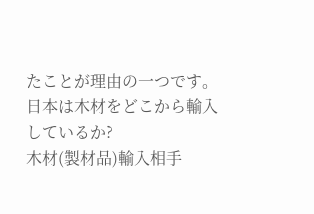たことが理由の一つです。
日本は木材をどこから輸入しているか?
木材(製材品)輸入相手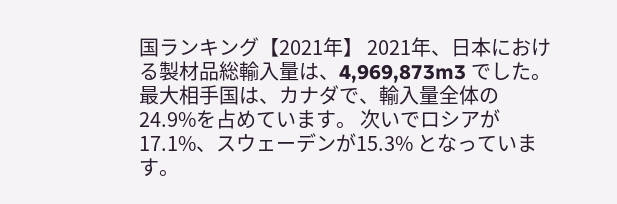国ランキング【2021年】 2021年、日本における製材品総輸入量は、4,969,873m3 でした。 最大相手国は、カナダで、輸入量全体の24.9%を占めています。 次いでロシアが17.1%、スウェーデンが15.3% となっています。